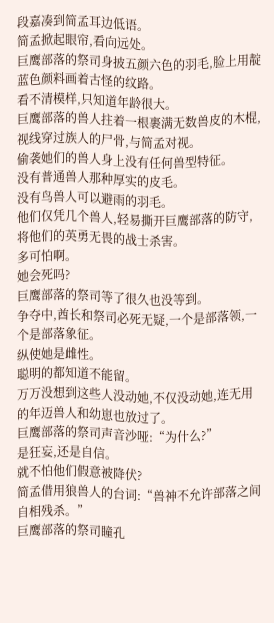段嘉凑到简孟耳边低语。
简孟掀起眼帘,看向远处。
巨鹰部落的祭司身披五颜六色的羽毛,脸上用靛蓝色颜料画着古怪的纹路。
看不清模样,只知道年龄很大。
巨鹰部落的兽人拄着一根裹满无数兽皮的木棍,视线穿过族人的尸骨,与简孟对视。
偷袭她们的兽人身上没有任何兽型特征。
没有普通兽人那种厚实的皮毛。
没有鸟兽人可以避雨的羽毛。
他们仅凭几个兽人,轻易撕开巨鹰部落的防守,将他们的英勇无畏的战士杀害。
多可怕啊。
她会死吗?
巨鹰部落的祭司等了很久也没等到。
争夺中,酋长和祭司必死无疑,一个是部落领,一个是部落象征。
纵使她是雌性。
聪明的都知道不能留。
万万没想到这些人没动她,不仅没动她,连无用的年迈兽人和幼崽也放过了。
巨鹰部落的祭司声音沙哑:“为什么?”
是狂妄,还是自信。
就不怕他们假意被降伏?
简孟借用狼兽人的台词:“兽神不允许部落之间自相残杀。”
巨鹰部落的祭司瞳孔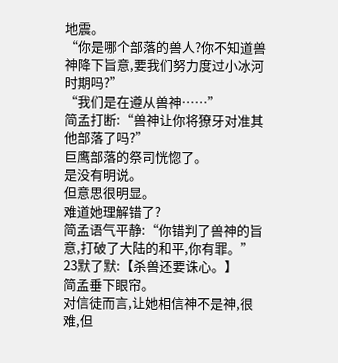地震。
“你是哪个部落的兽人?你不知道兽神降下旨意,要我们努力度过小冰河时期吗?”
“我们是在遵从兽神……”
简孟打断:“兽神让你将獠牙对准其他部落了吗?”
巨鹰部落的祭司恍惚了。
是没有明说。
但意思很明显。
难道她理解错了?
简孟语气平静:“你错判了兽神的旨意,打破了大陆的和平,你有罪。”
23默了默:【杀兽还要诛心。】
简孟垂下眼帘。
对信徒而言,让她相信神不是神,很难,但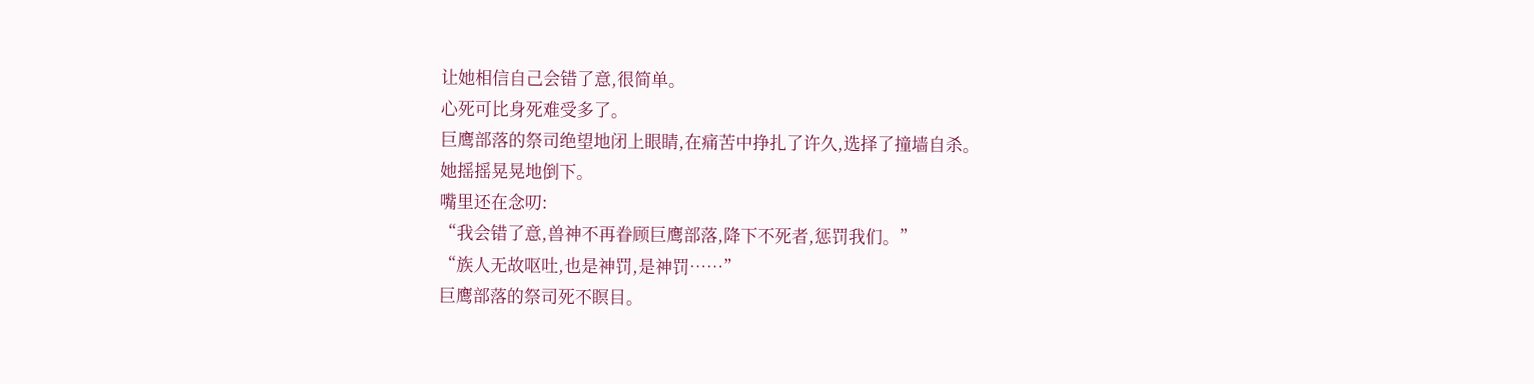让她相信自己会错了意,很简单。
心死可比身死难受多了。
巨鹰部落的祭司绝望地闭上眼睛,在痛苦中挣扎了许久,选择了撞墙自杀。
她摇摇晃晃地倒下。
嘴里还在念叨:
“我会错了意,兽神不再眷顾巨鹰部落,降下不死者,惩罚我们。”
“族人无故呕吐,也是神罚,是神罚……”
巨鹰部落的祭司死不瞑目。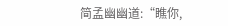简孟幽幽道:“瞧你,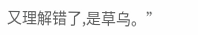又理解错了,是草乌。”